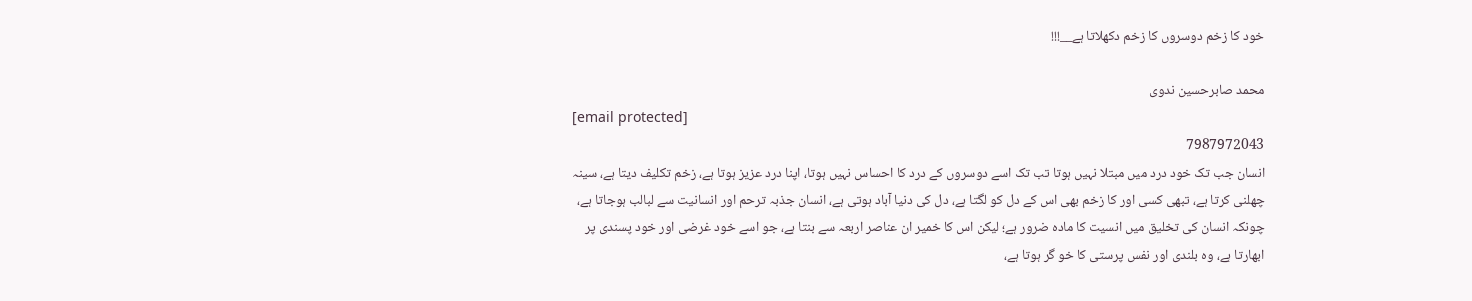خود کا زخم دوسروں کا زخم دکھلاتا ہے__!!!

محمد صابرحسین ندوی
[email protected]
7987972043
انسان جب تک خود درد میں مبتلا نہیں ہوتا تب تک اسے دوسروں کے درد کا احساس نہیں ہوتا، اپنا درد عزیز ہوتا ہے، زخم تکلیف دیتا ہے، سینہ چھلنی کرتا ہے، تبھی کسی اور کا زخم بھی اس کے دل کو لگتا ہے، دل کی دنیا آباد ہوتی ہے، انسان جذبہ ترحم اور انسانیت سے لبالب ہوجاتا ہے، چونکہ انسان کی تخلیق میں انسیت کا مادہ ضرور ہے؛ لیکن اس کا خمیر ان عناصر اربعہ سے بنتا ہے، جو اسے خود غرضی اور خود پسندی پر ابھارتا ہے، وہ بلندی اور نفس پرستی کا خو گر ہوتا ہے،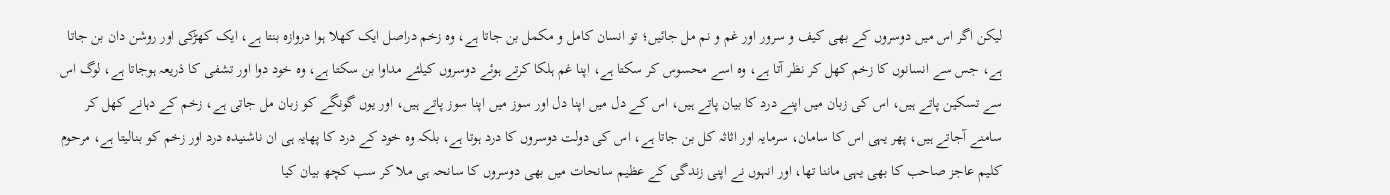لیکن اگر اس میں دوسروں کے بھی کیف و سرور اور غم و نم مل جائیں؛ تو انسان کامل و مکمل بن جاتا ہے، وہ زخم دراصل ایک کھلا ہوا دروازہ بنتا ہے، ایک کھڑکی اور روشن دان بن جاتا ہے، جس سے انسانوں کا زخم کھل کر نظر آتا ہے، وہ اسے محسوس کر سکتا ہے، اپنا غم ہلکا کرتے ہوئے دوسروں کیلئے مداوا بن سکتا ہے، وہ خود دوا اور تشفی کا ذریعہ ہوجاتا ہے، لوگ اس سے تسکین پاتے ہیں، اس کی زبان میں اپنے درد کا بیان پاتے ہیں، اس کے دل میں اپنا دل اور سوز میں اپنا سوز پاتے ہیں، اور یوں گونگے کو زبان مل جاتی ہے، زخم کے دہانے کھل کر سامنے آجاتے ہیں، پھر یہی اس کا سامان، سرمایہ اور اثاثہ کل بن جاتا ہے، اس کی دولت دوسروں کا درد ہوتا ہے، بلکہ وہ خود کے درد کا پھایہ ہی ان ناشنیدہ درد اور زخم کو بنالیتا ہے، مرحوم کلیم عاجز صاحب کا بھی یہی ماننا تھا، اور انہوں نے اپنی زندگی کے عظیم سانحات میں بھی دوسروں کا سانحہ ہی ملا کر سب کچھ بیان کیا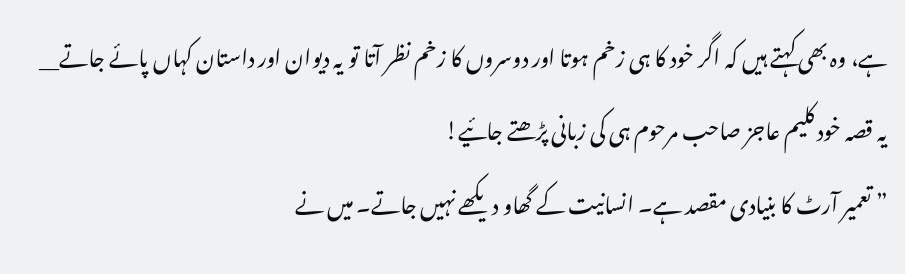ہے، وہ بھی کہتے ہیں کہ اگر خود کا ہی زخم ہوتا اور دوسروں کا زخم نظر آتا تو یہ دیوان اور داستان کہاں پائے جاتے__ یہ قصہ خود کلیم عاجز صاحب مرحوم ہی کی زبانی پڑھتے جائیے!
” تعمیر آرٹ کا بنیادی مقصد ہے۔ انسانیت کے گھاو دیکھے نہیں جاتے۔ میں نے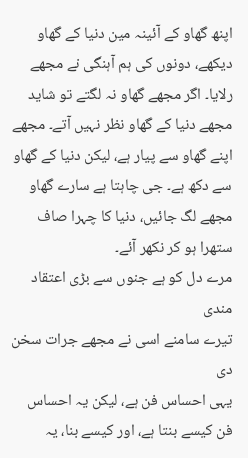اپنھ گھاو کے آئینہ مین دنیا کے گھاو دیکھے، دونوں کی ہم آہنگی نے مجھے رلایا۔ اگر مجھے گھاو نہ لگتے تو شاید مجھے دنیا کے گھاو نظر نہیں آتے۔ مجھے اپنے گھاو سے پیار ہے، لیکن دنیا کے گھاو سے دکھ ہے۔ جی چاہتا ہے سارے گھاو مجھے لگ جائیں، دنیا کا چہرا صاف ستھرا ہو کر نکھر آئے۔
مرے دل کو ہے جنوں سے بڑی اعتقاد مندی
تیرے سامنے اسی نے مجھے جرات سخن دی
یہی احساس فن ہے، لیکن یہ احساس فن کیسے بنتا ہے، اور کیسے بنا، یہ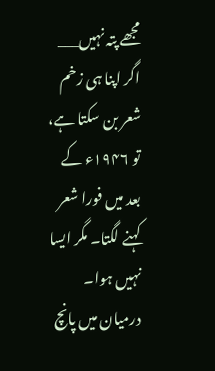مجھے پتہ نہیں___ اگر اپنا ہی زخم شعر بن سکتا ہے، تو ۱۹۴۶ء کے بعد میں فورا شعر کہنے لگتا۔ مگر ایسا نہیں ہوا۔ درمیان میں پانچ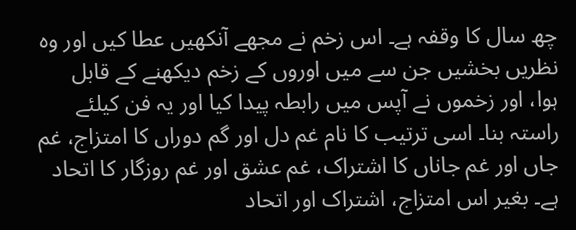چھ سال کا وقفہ ہے۔ اس زخم نے مجھے آنکھیں عطا کیں اور وہ نظریں بخشیں جن سے میں اوروں کے زخم دیکھنے کے قابل ہوا، اور زخموں نے آپس میں رابطہ پیدا کیا اور یہ فن کیلئے راستہ بنا۔ اسی ترتیب کا نام غم دل اور گم دوراں کا امتزاج، غم جاں اور غم جاناں کا اشتراک، غم عشق اور غم روزگار کا اتحاد ہے۔ بغیر اس امتزاج، اشتراک اور اتحاد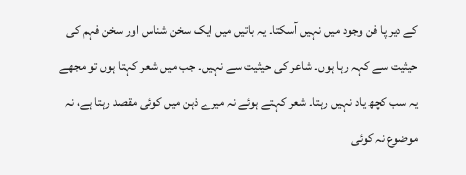کے دیر پا فن وجود میں نہیں آسکتا۔ یہ باتیں میں ایک سخن شناس اور سخن فہم کی حیثیت سے کہہ رہا ہوں۔ شاعر کی حیثیت سے نہیں۔ جب میں شعر کہتا ہوں تو مجھے یہ سب کچھ یاد نہیں رہتا۔ شعر کہتے ہوئے نہ میرے ذہن میں کوئی مقصد رہتا ہے، نہ موضوع نہ کوئی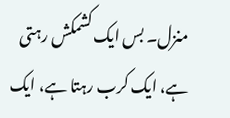منزل۔ بس ایک کشمکش رہتی ہے، ایک کرب رہتا ہے، ایک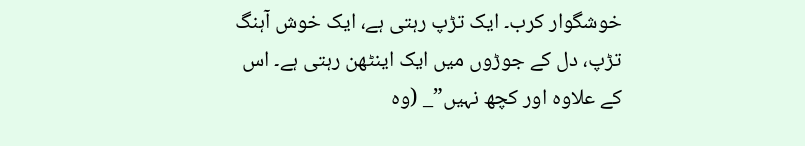خوشگوار کرب۔ ایک تڑپ رہتی ہے، ایک خوش آہنگ تڑپ، دل کے جوڑوں میں ایک اینٹھن رہتی ہے۔ اس کے علاوہ اور کچھ نہیں”_ (وہ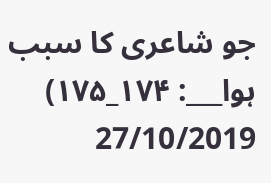جو شاعری کا سبب ہوا___: ۱۷۴_۱۷۵)
27/10/2019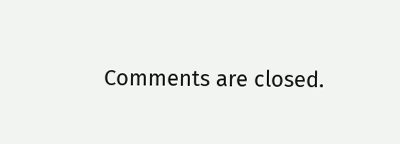Comments are closed.